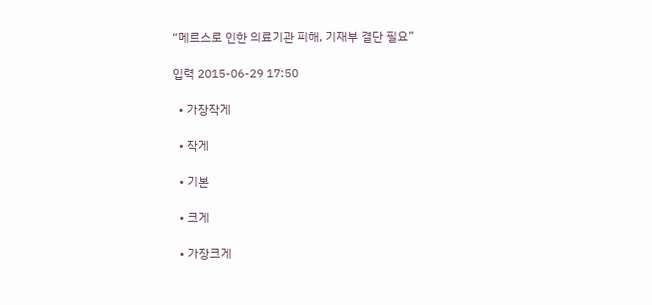“메르스로 인한 의료기관 피해, 기재부 결단 필요”

입력 2015-06-29 17:50

  • 가장작게

  • 작게

  • 기본

  • 크게

  • 가장크게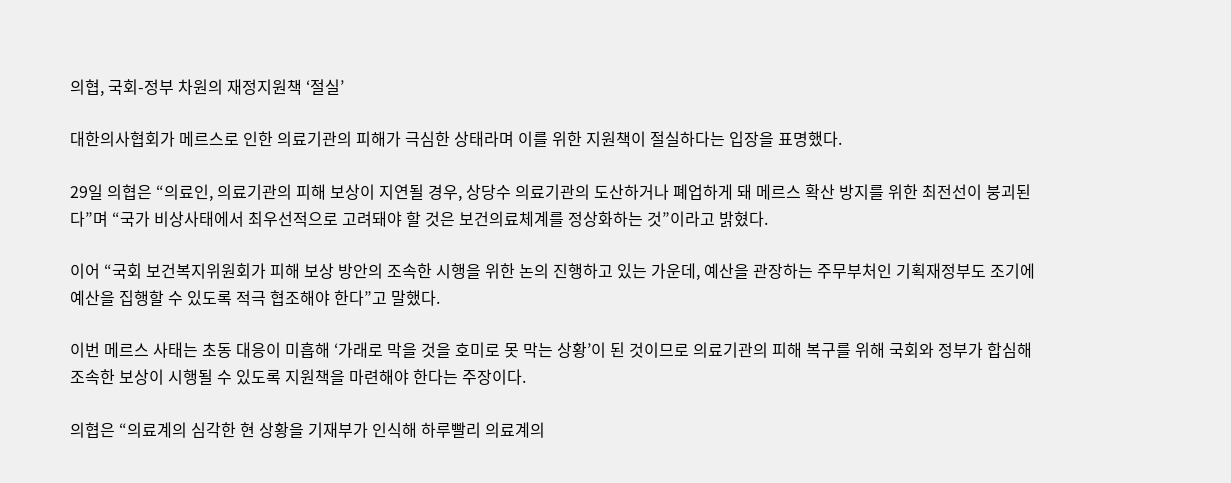의협, 국회-정부 차원의 재정지원책 ‘절실’

대한의사협회가 메르스로 인한 의료기관의 피해가 극심한 상태라며 이를 위한 지원책이 절실하다는 입장을 표명했다.

29일 의협은 “의료인, 의료기관의 피해 보상이 지연될 경우, 상당수 의료기관의 도산하거나 폐업하게 돼 메르스 확산 방지를 위한 최전선이 붕괴된다”며 “국가 비상사태에서 최우선적으로 고려돼야 할 것은 보건의료체계를 정상화하는 것”이라고 밝혔다.

이어 “국회 보건복지위원회가 피해 보상 방안의 조속한 시행을 위한 논의 진행하고 있는 가운데, 예산을 관장하는 주무부처인 기획재정부도 조기에 예산을 집행할 수 있도록 적극 협조해야 한다”고 말했다.

이번 메르스 사태는 초동 대응이 미흡해 ‘가래로 막을 것을 호미로 못 막는 상황’이 된 것이므로 의료기관의 피해 복구를 위해 국회와 정부가 합심해 조속한 보상이 시행될 수 있도록 지원책을 마련해야 한다는 주장이다.

의협은 “의료계의 심각한 현 상황을 기재부가 인식해 하루빨리 의료계의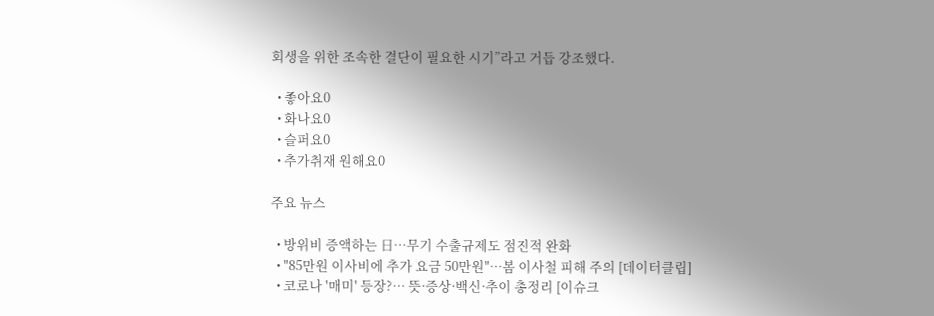회생을 위한 조속한 결단이 필요한 시기”라고 거듭 강조했다.

  • 좋아요0
  • 화나요0
  • 슬퍼요0
  • 추가취재 원해요0

주요 뉴스

  • 방위비 증액하는 日⋯무기 수출규제도 점진적 완화
  • "85만원 이사비에 추가 요금 50만원"…봄 이사철 피해 주의 [데이터클립]
  • 코로나 '매미' 등장?… 뜻·증상·백신·추이 총정리 [이슈크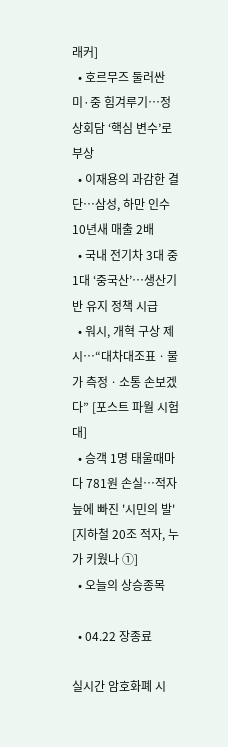래커]
  • 호르무즈 둘러싼 미·중 힘겨루기…정상회담 ‘핵심 변수’로 부상
  • 이재용의 과감한 결단…삼성, 하만 인수 10년새 매출 2배
  • 국내 전기차 3대 중 1대 ‘중국산’…생산기반 유지 정책 시급
  • 워시, 개혁 구상 제시⋯“대차대조표ㆍ물가 측정ㆍ소통 손보겠다” [포스트 파월 시험대]
  • 승객 1명 태울때마다 781원 손실…적자 늪에 빠진 '시민의 발' [지하철 20조 적자, 누가 키웠나 ①]
  • 오늘의 상승종목

  • 04.22 장종료

실시간 암호화폐 시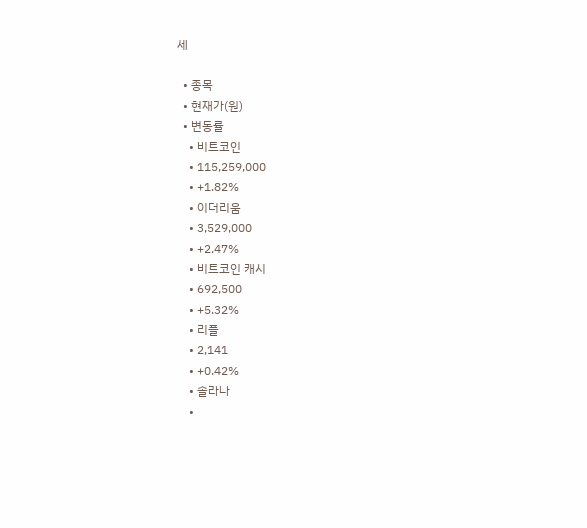세

  • 종목
  • 현재가(원)
  • 변동률
    • 비트코인
    • 115,259,000
    • +1.82%
    • 이더리움
    • 3,529,000
    • +2.47%
    • 비트코인 캐시
    • 692,500
    • +5.32%
    • 리플
    • 2,141
    • +0.42%
    • 솔라나
    •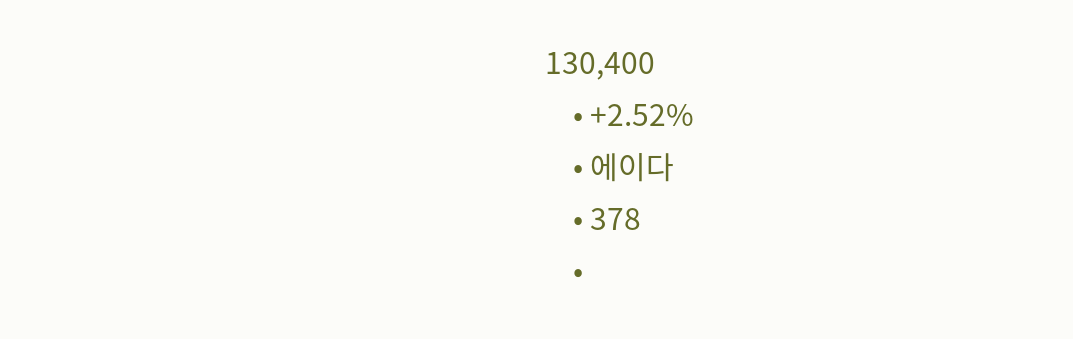130,400
    • +2.52%
    • 에이다
    • 378
    •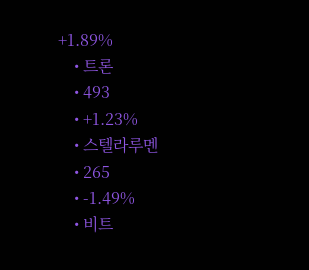+1.89%
    • 트론
    • 493
    • +1.23%
    • 스텔라루멘
    • 265
    • -1.49%
    • 비트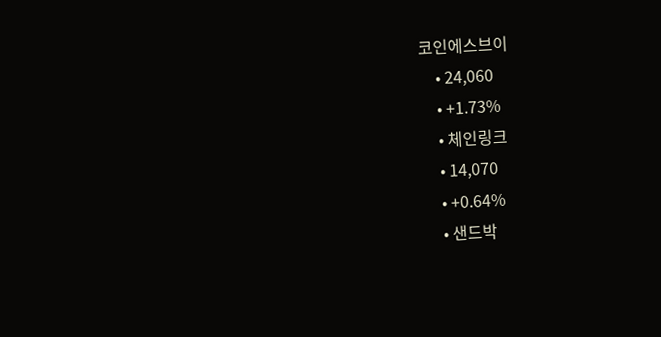코인에스브이
    • 24,060
    • +1.73%
    • 체인링크
    • 14,070
    • +0.64%
    • 샌드박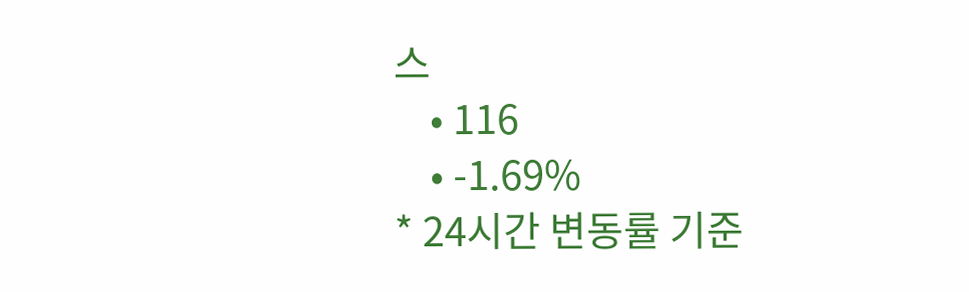스
    • 116
    • -1.69%
* 24시간 변동률 기준